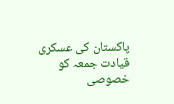پاکستان کی عسکری قیادت جمعہ کو خصوصی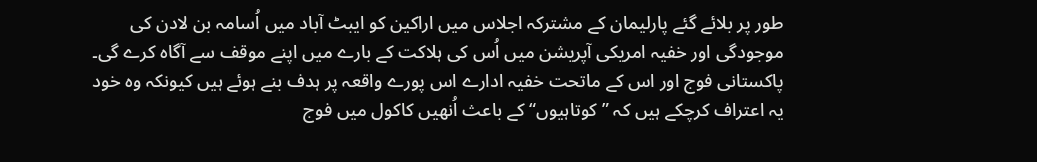طور پر بلائے گئے پارلیمان کے مشترکہ اجلاس میں اراکین کو ایبٹ آباد میں اُسامہ بن لادن کی موجودگی اور خفیہ امریکی آپریشن میں اُس کی ہلاکت کے بارے میں اپنے موقف سے آگاہ کرے گی۔
پاکستانی فوج اور اس کے ماتحت خفیہ ادارے اس پورے واقعہ پر ہدف بنے ہوئے ہیں کیونکہ وہ خود یہ اعتراف کرچکے ہیں کہ ” کوتاہیوں“ کے باعث اُنھیں کاکول میں فوج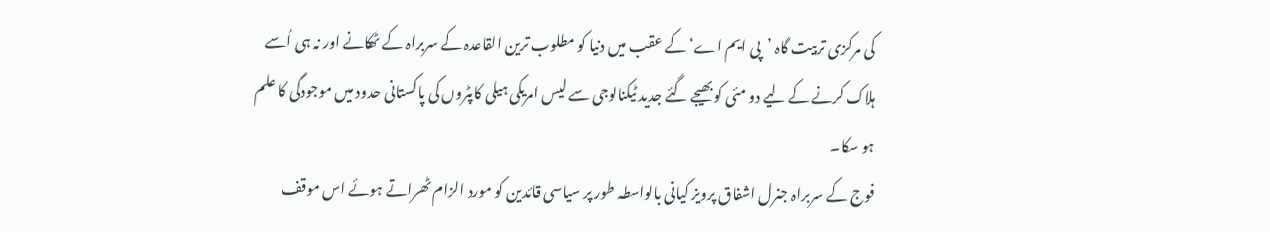کی مرکزی تربیت گاہ ’پی ایم اے‘ کے عقب میں دنیا کو مطلوب ترین القاعدہ کے سربراہ کے ٹھکانے اور نہ ہی اُسے ہلاک کرنے کے لیے دو مئی کو بھیجے گئے جدید ٹیکنالوجی سے لیس امریکی ہیلی کاپٹروں کی پاکستانی حدود میں موجودگی کا علم ہو سکا۔
فوج کے سربراہ جنرل اشفاق پرویز کیانی بالواسطہ طور پر سیاسی قائدین کو مورد الزام ٹھراتے ہوئے اس موقف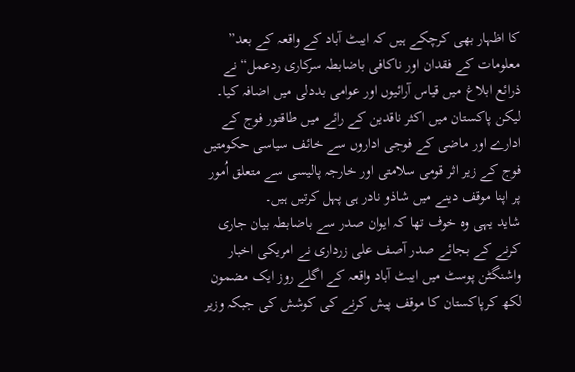کا اظہار بھی کرچکے ہیں کہ ایبٹ آباد کے واقعہ کے بعد” معلومات کے فقدان اور ناکافی باضابطہ سرکاری ردعمل“ نے ذرائع ابلاغ میں قیاس آرائیوں اور عوامی بددلی میں اضافہ کیا۔
لیکن پاکستان میں اکثر ناقدین کے رائے میں طاقتور فوج کے ادارے اور ماضی کے فوجی اداروں سے خائف سیاسی حکومتیں فوج کے زیر اثر قومی سلامتی اور خارجہ پالیسی سے متعلق اُمور پر اپنا موقف دینے میں شاذو نادر ہی پہل کرتیں ہیں۔
شاید یہی وہ خوف تھا کہ ایوان صدر سے باضابطہ بیان جاری کرنے کے بجائے صدر آصف علی زرداری نے امریکی اخبار واشنگٹن پوسٹ میں ایبٹ آباد واقعہ کے اگلے روز ایک مضمون لکھ کرپاکستان کا موقف پیش کرنے کی کوشش کی جبکہ وزیر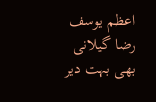اعظم یوسف رضا گیلانی بھی بہت دیر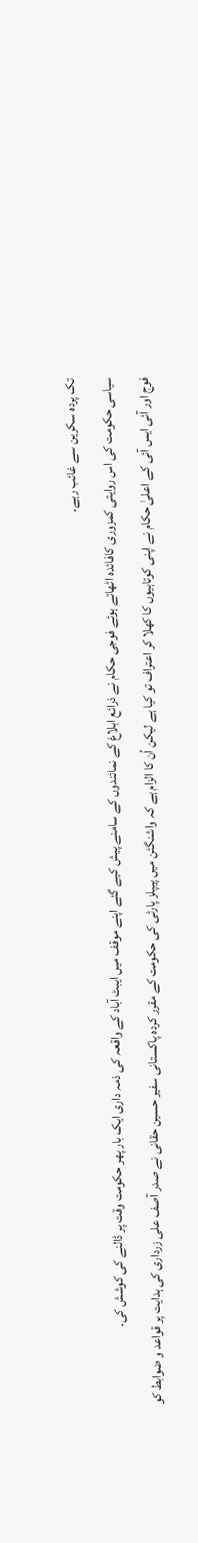تک پردہ سکرین سے غائب رہے۔
سیاسی حکومت کی اس روایتی کمزوری کافائدہ اٹھاتے ہوئے فوجی حکام نے ذرائع ابلاغ کے نمائندوں کے سامنے پیش کیے گئے اپنے موقف میں ایبٹ آباد کے واقعہ کی ذمہ داری ایک بار پھر حکومت وقت پر ڈالنے کی کوشش کی۔
فوج اور آئی ایس آئی کے اعلیٰ حکام نے اپنی کوتاہیوں کا کھلا کر اعتراف تو کیا ہے لیکن اُن کا الزام ہے کہ واشنگٹن میں پیپلز پارٹی کی حکومت کے مقرر کردہ پاکستانی سفیر حسین حقانی نے صدر آصف علی زرداری کی ہدایت پر قواعد و ضوابط کو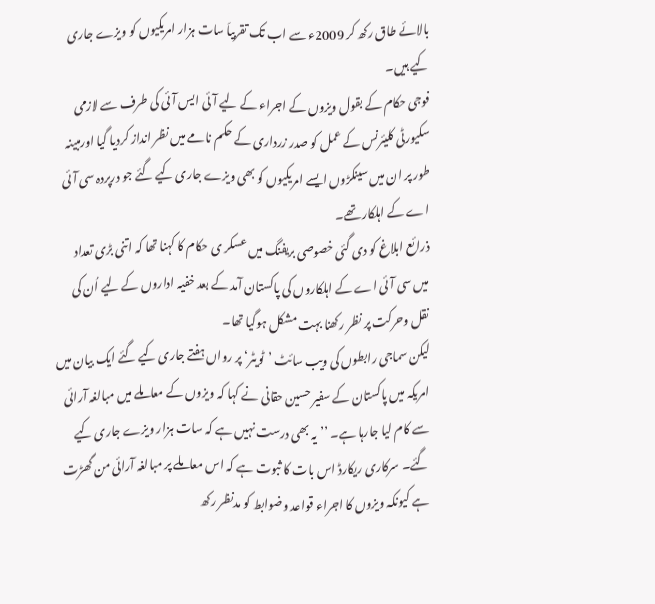بالائے طاق رکھ کر 2009ء سے اب تک تقربیاَ سات ہزار امریکیوں کو ویزے جاری کیے ہیں۔
فوجی حکام کے بقول ویزوں کے اجراء کے لیے آئی ایس آئی کی طرف سے لازمی سکیورٹی کلیئرنس کے عمل کو صدر زرداری کے حکم نامے میں نظر انداز کردیا گیا اورمبینہ طور پر ان میں سینکڑوں ایسے امریکیوں کو بھی ویزے جاری کیے گئے جو درپردہ سی آئی اے کے اہلکار تھے۔
ذرائع ابلاغ کو دی گئی خصوصی بریفنگ میں عسکر ی حکام کا کہنا تھا کہ اتنی بڑی تعداد میں سی آئی اے کے اہلکاروں کی پاکستان آمد کے بعد خفیہ اداروں کے لیے اُن کی نقل وحرکت پر نظر رکھنا بہت مشکل ہوگیا تھا۔
لیکن سماجی رابطوں کی ویب سائٹ ’ٹویٹر‘ پر رواں ہفتے جاری کیے گئے ایک بیان میں امریکہ میں پاکستان کے سفیر حسین حقانی نے کہا کہ ویزوں کے معاملے میں مبالغہ آرائی سے کام لیا جارہا ہے۔ ’’یہ بھی درست نہیں ہے کہ سات ہزار ویزے جاری کیے گئے۔ سرکاری ریکارڈ اس بات کا ثبوت ہے کہ اس معاملے پر مبالغہ آرائی من گھڑت ہے کیونکہ ویزوں کا اجراء قواعد وضوابط کو مدنظر رکھ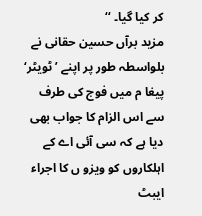کر کیا گیا۔ ‘‘
مزید برآں حسین حقانی نے بلواسطہ طور پر اپنے ’ٹویٹر‘ پیغا م میں فوج کی طرف سے اس الزام کا جواب بھی دیا ہے کہ سی آئی اے کے اہلکاروں کو ویزو ں کا اجراء ایبٹ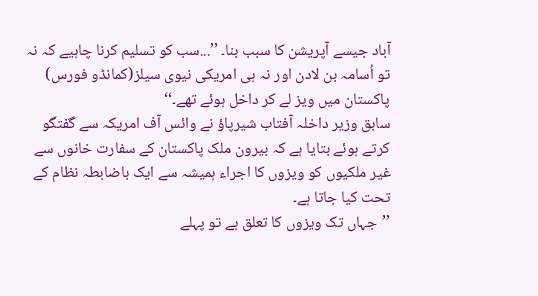آباد جیسے آپریشن کا سبب بنا۔ ’’...سب کو تسلیم کرنا چاہیے کہ نہ تو اُسامہ بن لادن اور نہ ہی امریکی نیوی سیلز(کمانڈو فورس) پاکستان میں ویز لے کر داخل ہوئے تھے۔‘‘
سابق وزیر داخلہ آفتاب شیرپاؤ نے وائس آف امریکہ سے گفتگو کرتے ہوئے بتایا ہے کہ بیرون ملک پاکستان کے سفارت خانوں سے غیر ملکیوں کو ویزوں کا اجراء ہمیشہ سے ایک باضابطہ نظام کے تحت کیا جاتا ہے۔
’’جہاں تک ویزوں کا تعلق ہے تو پہلے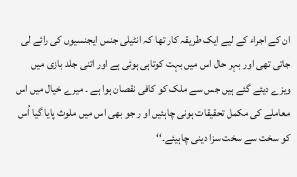ان کے اجراء کے لیے ایک طریقہ کار تھا کہ انٹیلی جنس ایجنسیوں کی رائے لی جاتی تھی اور بہر حال اس میں بہت کوتاہی ہوئی ہے اور اتنی جلد بازی میں ویزے دیئے گئے ہیں جس سے ملک کو کافی نقصان ہوا ہے ۔ میرے خیال میں اس معاملے کی مکمل تحقیقات ہونی چاہئیں او ر جو بھی اس میں ملوث پایا گیا اُس کو سخت سے سخت سزا دینی چاہیئے۔‘‘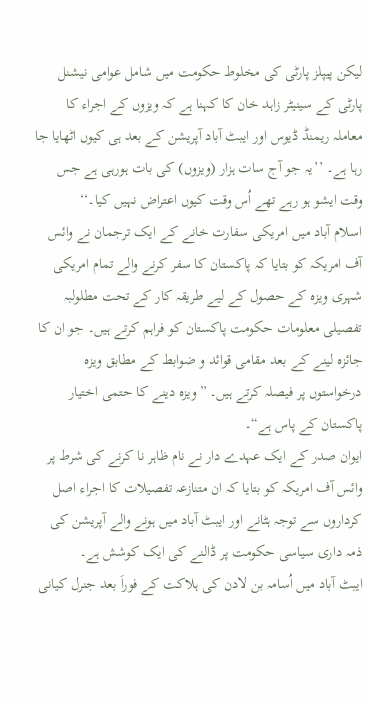لیکن پیپلز پارٹی کی مخلوط حکومت میں شامل عوامی نیشنل پارٹی کے سینیٹر زاہد خان کا کہنا ہے کہ ویزوں کے اجراء کا معاملہ ریمنڈ ڈیوس اور ایبٹ آباد آپریشن کے بعد ہی کیوں اٹھایا جا رہا ہے۔ ’’یہ جو آج سات ہزار (ویزوں) کی بات ہورہی ہے جس وقت ایشو ہو رہے تھے اُس وقت کیوں اعتراض نہیں کیا۔‘‘
اسلام آباد میں امریکی سفارت خانے کے ایک ترجمان نے وائس آف امریکہ کو بتایا کہ پاکستان کا سفر کرنے والے تمام امریکی شہری ویزہ کے حصول کے لیے طریقہ کار کے تحت مطلولبہ تفصیلی معلومات حکومت پاکستان کو فراہم کرتے ہیں۔ جو ان کا جائزہ لینے کے بعد مقامی قوائد و ضوابط کے مطابق ویزہ درخواستوں پر فیصلہ کرتے ہیں۔ ”ویزہ دینے کا حتمی اختیار پاکستان کے پاس ہے“۔
ایوان صدر کے ایک عہدے دار نے نام ظاہر نا کرنے کی شرط پر وائس آف امریکہ کو بتایا کہ ان متنازعہ تفصیلات کا اجراء اصل کرداروں سے توجہ ہٹانے اور ایبٹ آباد میں ہونے والے آپریشن کی ذمہ داری سیاسی حکومت پر ڈالنے کی ایک کوشش ہے۔
ایبٹ آباد میں اُسامہ بن لادن کی ہلاکت کے فوراَ بعد جنرل کیانی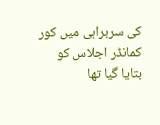کی سربراہی میں کور کمانڈر اجلاس کو بتایا گیا تھا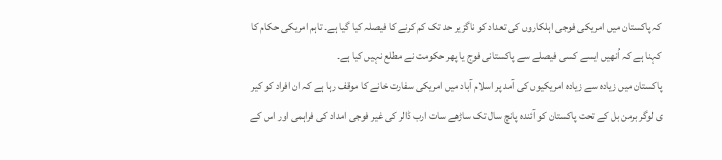کہ پاکستان میں امریکی فوجی اہلکاروں کی تعداد کو ناگزیر حد تک کم کرنے کا فیصلہ کیا گیا ہے۔ تاہم امریکی حکام کا کہنا ہے کہ اُنھیں ایسے کسی فیصلے سے پاکستانی فوج یا پھر حکومت نے مطلع نہیں کیا ہے۔
پاکستان میں زیادہ سے زیادہ امریکیوں کی آمد پر اسلام آباد میں امریکی سفارت خانے کا موقف رہا ہے کہ ان افراد کو کیر ی لوگر برمن بل کے تحت پاکستان کو آئندہ پانچ سال تک ساڑھے سات ارب ڈالر کی غیر فوجی امداد کی فراہمی اور اس کے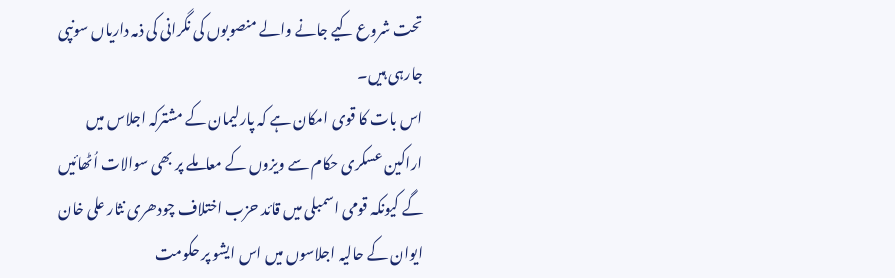تحت شروع کیے جانے والے منصوبوں کی نگرانی کی ذمہ داریاں سونپی جارہی ہیں۔
اس بات کا قوی امکان ہے کہ پارلیمان کے مشترکہ اجلاس میں اراکین عسکری حکام سے ویزوں کے معاملے پر بھی سوالات اُٹھائیں گے کیونکہ قومی اسمبلی میں قائد حزب اختلاف چودھری نثار علی خان ایوان کے حالیہ اجلاسوں میں اس ایشو پر حکومت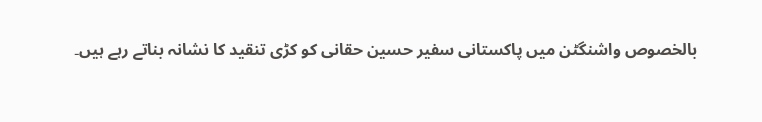بالخصوص واشنگٹن میں پاکستانی سفیر حسین حقانی کو کڑی تنقید کا نشانہ بناتے رہے ہیں۔